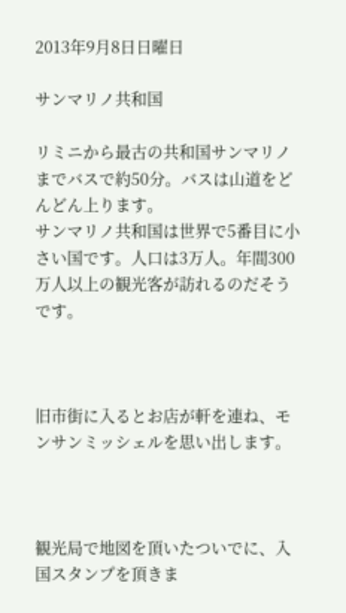2013年9月8日日曜日

サンマリノ共和国

リミニから最古の共和国サンマリノまでバスで約50分。バスは山道をどんどん上ります。
サンマリノ共和国は世界で5番目に小さい国です。人口は3万人。年間300万人以上の観光客が訪れるのだそうです。



旧市街に入るとお店が軒を連ね、モンサンミッシェルを思い出します。



観光局で地図を頂いたついでに、入国スタンプを頂きま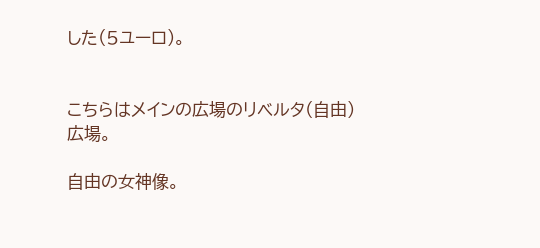した(5ユーロ)。


こちらはメインの広場のリベルタ(自由)広場。

自由の女神像。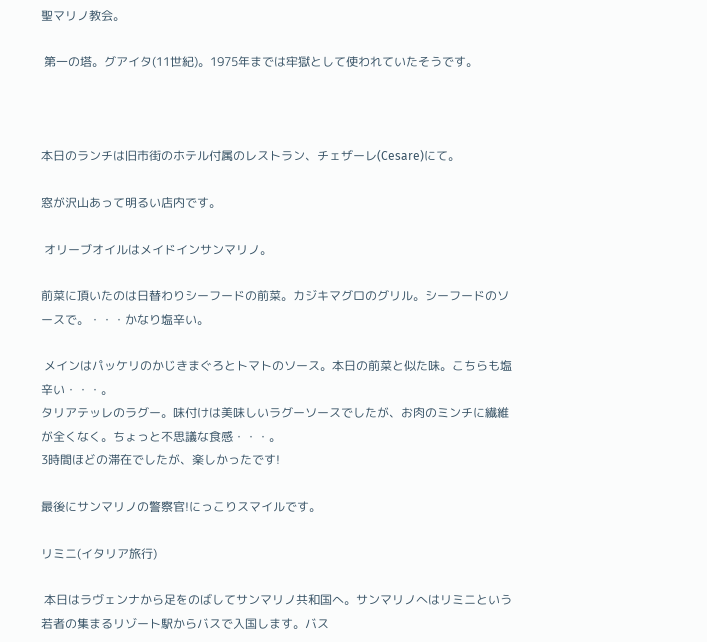聖マリノ教会。

 第一の塔。グアイタ(11世紀)。1975年までは牢獄として使われていたそうです。



本日のランチは旧市街のホテル付属のレストラン、チェザーレ(Cesare)にて。

窓が沢山あって明るい店内です。

 オリーブオイルはメイドインサンマリノ。

前菜に頂いたのは日替わりシーフードの前菜。カジキマグロのグリル。シーフードのソースで。・・・かなり塩辛い。

 メインはパッケリのかじきまぐろとトマトのソース。本日の前菜と似た味。こちらも塩辛い・・・。
タリアテッレのラグー。味付けは美味しいラグーソースでしたが、お肉のミンチに繊維が全くなく。ちょっと不思議な食感・・・。
3時間ほどの滞在でしたが、楽しかったです!

最後にサンマリノの警察官!にっこりスマイルです。

リミニ(イタリア旅行)

 本日はラヴェンナから足をのばしてサンマリノ共和国へ。サンマリノへはリミニという若者の集まるリゾート駅からバスで入国します。バス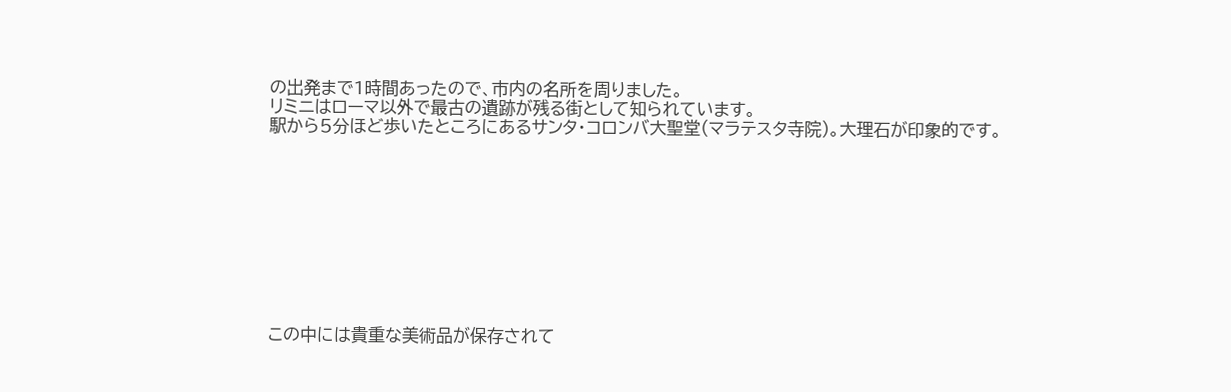の出発まで1時間あったので、市内の名所を周りました。
リミニはローマ以外で最古の遺跡が残る街として知られています。
駅から5分ほど歩いたところにあるサンタ・コロンバ大聖堂(マラテスタ寺院)。大理石が印象的です。










この中には貴重な美術品が保存されて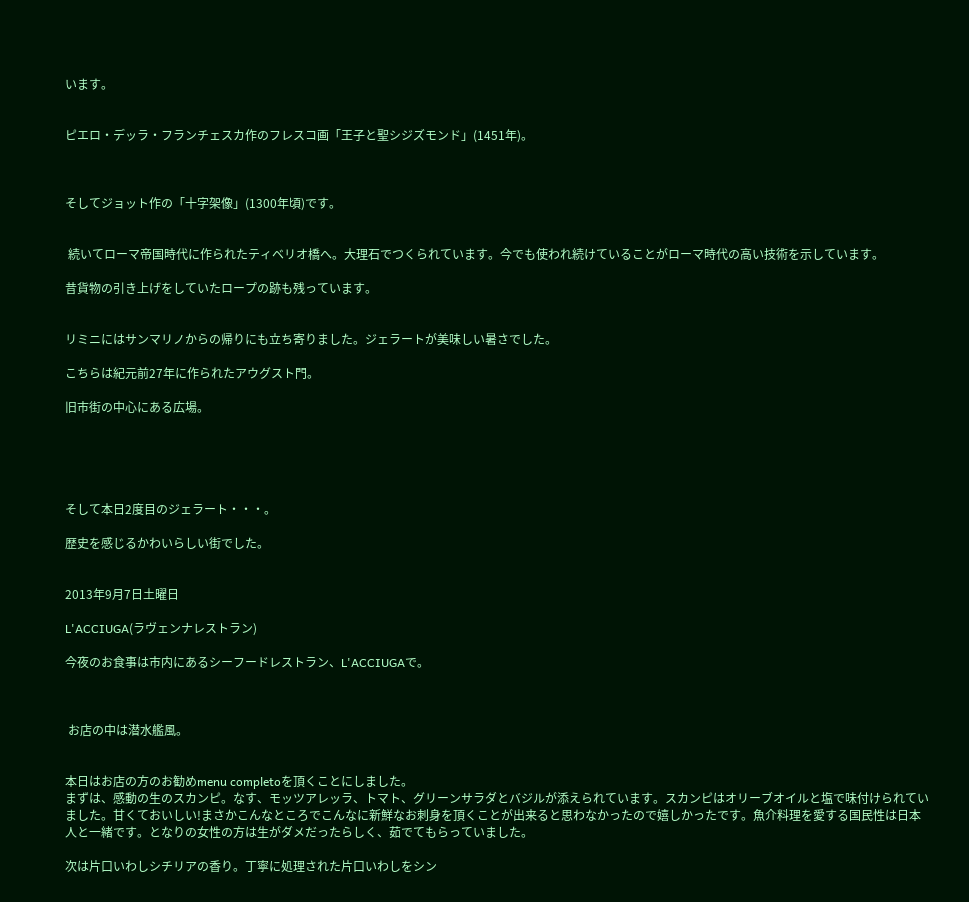います。


ピエロ・デッラ・フランチェスカ作のフレスコ画「王子と聖シジズモンド」(1451年)。



そしてジョット作の「十字架像」(1300年頃)です。


 続いてローマ帝国時代に作られたティベリオ橋へ。大理石でつくられています。今でも使われ続けていることがローマ時代の高い技術を示しています。

昔貨物の引き上げをしていたロープの跡も残っています。


リミニにはサンマリノからの帰りにも立ち寄りました。ジェラートが美味しい暑さでした。

こちらは紀元前27年に作られたアウグスト門。

旧市街の中心にある広場。





そして本日2度目のジェラート・・・。

歴史を感じるかわいらしい街でした。


2013年9月7日土曜日

L'ACCIUGA(ラヴェンナレストラン)

今夜のお食事は市内にあるシーフードレストラン、L'ACCIUGAで。



 お店の中は潜水艦風。


本日はお店の方のお勧めmenu completoを頂くことにしました。
まずは、感動の生のスカンピ。なす、モッツアレッラ、トマト、グリーンサラダとバジルが添えられています。スカンピはオリーブオイルと塩で味付けられていました。甘くておいしい!まさかこんなところでこんなに新鮮なお刺身を頂くことが出来ると思わなかったので嬉しかったです。魚介料理を愛する国民性は日本人と一緒です。となりの女性の方は生がダメだったらしく、茹でてもらっていました。

次は片口いわしシチリアの香り。丁寧に処理された片口いわしをシン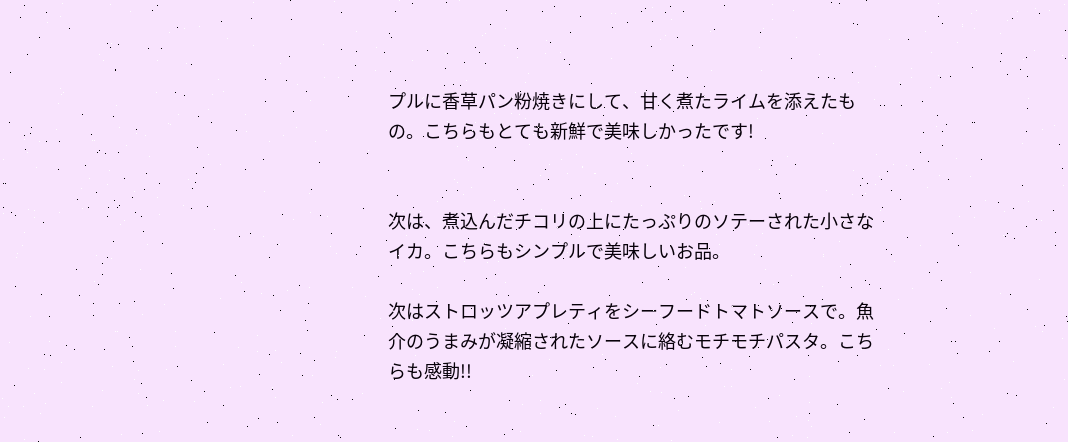プルに香草パン粉焼きにして、甘く煮たライムを添えたもの。こちらもとても新鮮で美味しかったです!


次は、煮込んだチコリの上にたっぷりのソテーされた小さなイカ。こちらもシンプルで美味しいお品。

次はストロッツアプレティをシーフードトマトソースで。魚介のうまみが凝縮されたソースに絡むモチモチパスタ。こちらも感動!!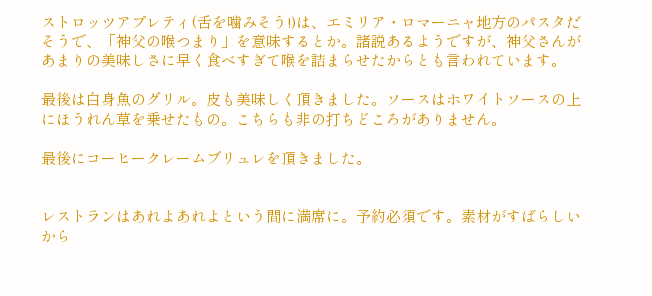ストロッツアプレティ(舌を噛みそう!)は、エミリア・ロマーニャ地方のパスタだそうで、「神父の喉つまり」を意味するとか。諸説あるようですが、神父さんがあまりの美味しさに早く食べすぎて喉を詰まらせたからとも言われています。

最後は白身魚のグリル。皮も美味しく頂きました。ソースはホワイトソースの上にほうれん草を乗せたもの。こちらも非の打ちどころがありません。

最後にコーヒークレームブリュレを頂きました。


レストランはあれよあれよという間に満席に。予約必須です。素材がすばらしいから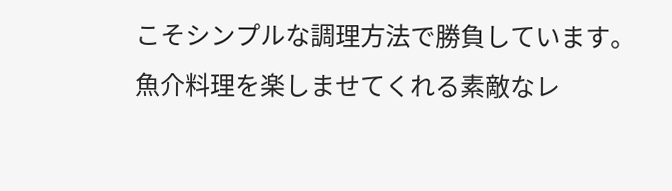こそシンプルな調理方法で勝負しています。魚介料理を楽しませてくれる素敵なレ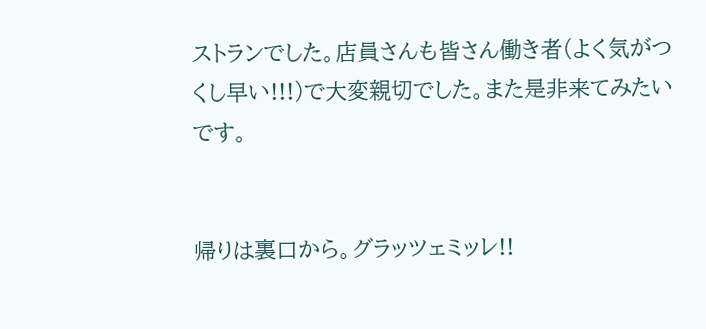ストランでした。店員さんも皆さん働き者(よく気がつくし早い!!!)で大変親切でした。また是非来てみたいです。


帰りは裏口から。グラッツェミッレ!!